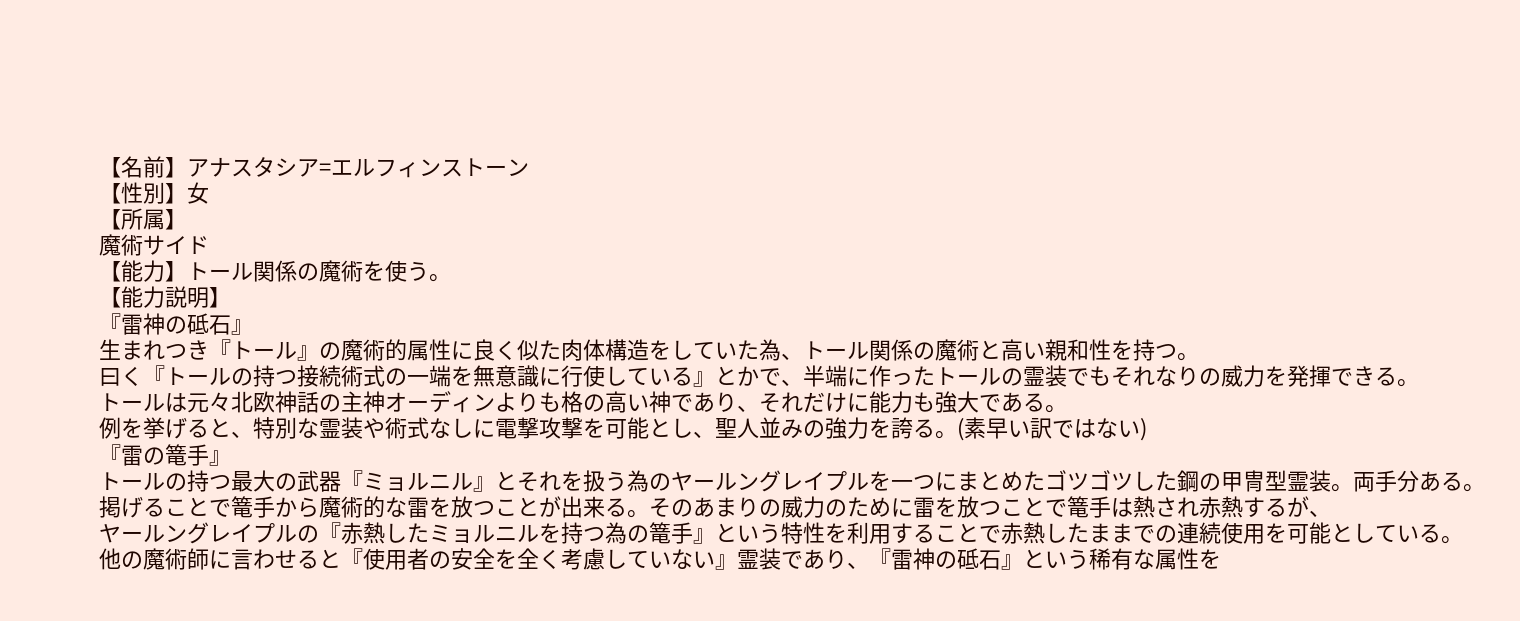【名前】アナスタシア=エルフィンストーン
【性別】女
【所属】
魔術サイド
【能力】トール関係の魔術を使う。
【能力説明】
『雷神の砥石』
生まれつき『トール』の魔術的属性に良く似た肉体構造をしていた為、トール関係の魔術と高い親和性を持つ。
曰く『トールの持つ接続術式の一端を無意識に行使している』とかで、半端に作ったトールの霊装でもそれなりの威力を発揮できる。
トールは元々北欧神話の主神オーディンよりも格の高い神であり、それだけに能力も強大である。
例を挙げると、特別な霊装や術式なしに電撃攻撃を可能とし、聖人並みの強力を誇る。(素早い訳ではない)
『雷の篭手』
トールの持つ最大の武器『ミョルニル』とそれを扱う為のヤールングレイプルを一つにまとめたゴツゴツした鋼の甲冑型霊装。両手分ある。
掲げることで篭手から魔術的な雷を放つことが出来る。そのあまりの威力のために雷を放つことで篭手は熱され赤熱するが、
ヤールングレイプルの『赤熱したミョルニルを持つ為の篭手』という特性を利用することで赤熱したままでの連続使用を可能としている。
他の魔術師に言わせると『使用者の安全を全く考慮していない』霊装であり、『雷神の砥石』という稀有な属性を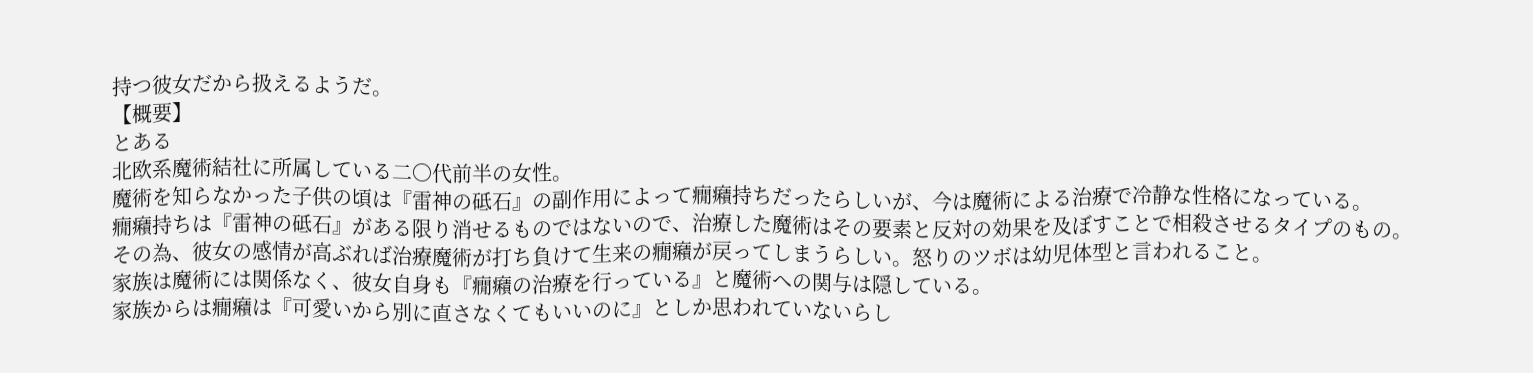持つ彼女だから扱えるようだ。
【概要】
とある
北欧系魔術結社に所属している二〇代前半の女性。
魔術を知らなかった子供の頃は『雷神の砥石』の副作用によって癇癪持ちだったらしいが、今は魔術による治療で冷静な性格になっている。
癇癪持ちは『雷神の砥石』がある限り消せるものではないので、治療した魔術はその要素と反対の効果を及ぼすことで相殺させるタイプのもの。
その為、彼女の感情が高ぶれば治療魔術が打ち負けて生来の癇癪が戻ってしまうらしい。怒りのツボは幼児体型と言われること。
家族は魔術には関係なく、彼女自身も『癇癪の治療を行っている』と魔術への関与は隠している。
家族からは癇癪は『可愛いから別に直さなくてもいいのに』としか思われていないらし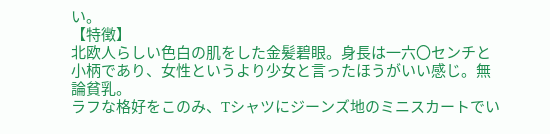い。
【特徴】
北欧人らしい色白の肌をした金髪碧眼。身長は一六〇センチと小柄であり、女性というより少女と言ったほうがいい感じ。無論貧乳。
ラフな格好をこのみ、Tシャツにジーンズ地のミニスカートでい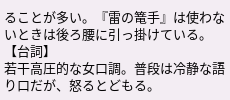ることが多い。『雷の篭手』は使わないときは後ろ腰に引っ掛けている。
【台詞】
若干高圧的な女口調。普段は冷静な語り口だが、怒るとどもる。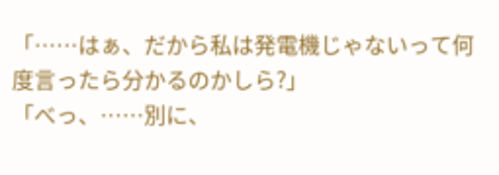「……はぁ、だから私は発電機じゃないって何度言ったら分かるのかしら?」
「べっ、……別に、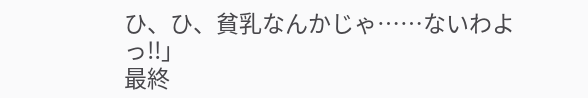ひ、ひ、貧乳なんかじゃ……ないわよっ!!」
最終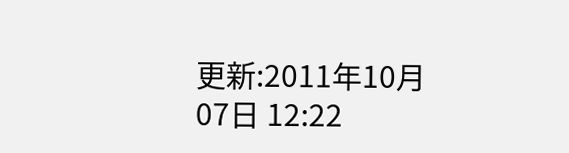更新:2011年10月07日 12:22